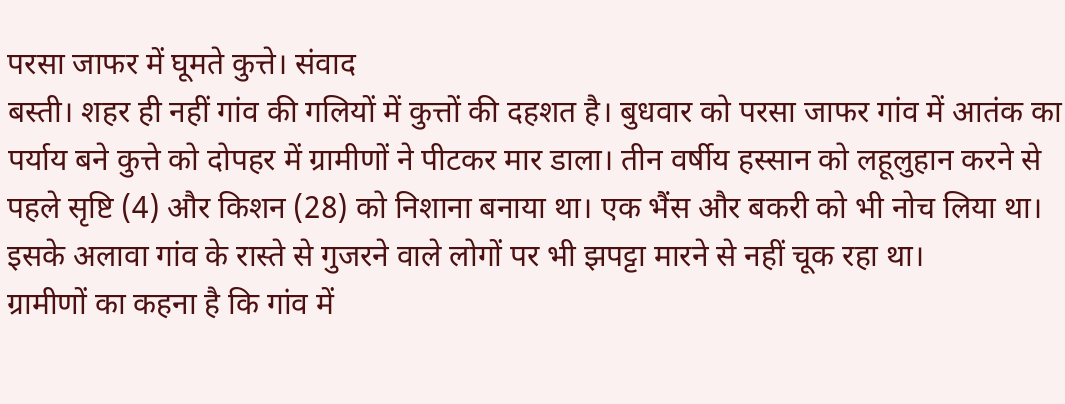परसा जाफर में घूमते कुत्ते। संवाद
बस्ती। शहर ही नहीं गांव की गलियों में कुत्तों की दहशत है। बुधवार को परसा जाफर गांव में आतंक का पर्याय बने कुत्ते को दोपहर में ग्रामीणों ने पीटकर मार डाला। तीन वर्षीय हस्सान को लहूलुहान करने से पहले सृष्टि (4) और किशन (28) को निशाना बनाया था। एक भैंस और बकरी को भी नोच लिया था। इसके अलावा गांव के रास्ते से गुजरने वाले लोगों पर भी झपट्टा मारने से नहीं चूक रहा था।
ग्रामीणों का कहना है कि गांव में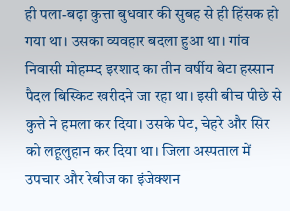ही पला-बढ़ा कुत्ता बुधवार की सुबह से ही हिंसक हो गया था। उसका व्यवहार बदला हुआ था। गांव निवासी मोहम्म्द इरशाद का तीन वर्षीय बेटा हस्सान पैदल बिस्किट खरीदने जा रहा था। इसी बीच पीछे से कुत्ते ने हमला कर दिया। उसके पेट, चेहरे और सिर को लहूलुहान कर दिया था। जिला अस्पताल में उपचार और रेबीज का इंजेक्शन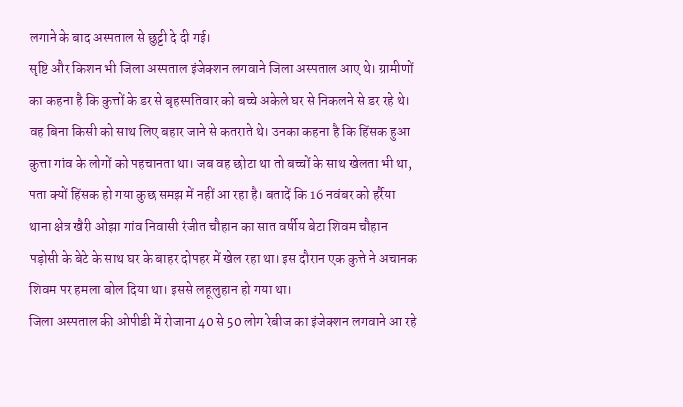लगाने के बाद अस्पताल से छुट्टी दे दी गई।
सृष्टि और किशन भी जिला अस्पताल इंजेक्शन लगवाने जिला अस्पताल आए थे। ग्रामीणों का कहना है कि कुत्तों के डर से बृहस्पतिवार को बच्चे अकेले घर से निकलने से डर रहे थे। वह बिना किसी को साथ लिए बहार जाने से कतराते थे। उनका कहना है कि हिंसक हुआ कुत्ता गांव के लोगों को पहचानता था। जब वह छोटा था तो बच्चों के साथ खेलता भी था, पता क्यों हिंसक हो गया कुछ समझ में नहीं आ रहा है। बतादें कि 16 नवंबर को हर्रैया थाना क्षेत्र खैरी ओझा गांव निवासी रंजीत चौहान का सात वर्षीय बेटा शिवम चौहान पड़ोसी के बेटे के साथ घर के बाहर दोपहर में खेल रहा था। इस दौरान एक कुत्ते ने अचानक शिवम पर हमला बोल दिया था। इससे लहूलुहान हो गया था।
जिला अस्पताल की ओपीडी में रोजाना 40 से 50 लोग रेबीज का इंजेक्शन लगवाने आ रहे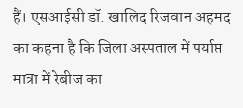हैं। एसआईसी डॉ. खालिद रिजवान अहमद का कहना है कि जिला अस्पताल में पर्याप्त मात्रा में रेबीज का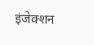इंजेक्शन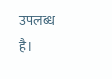उपलब्ध है।